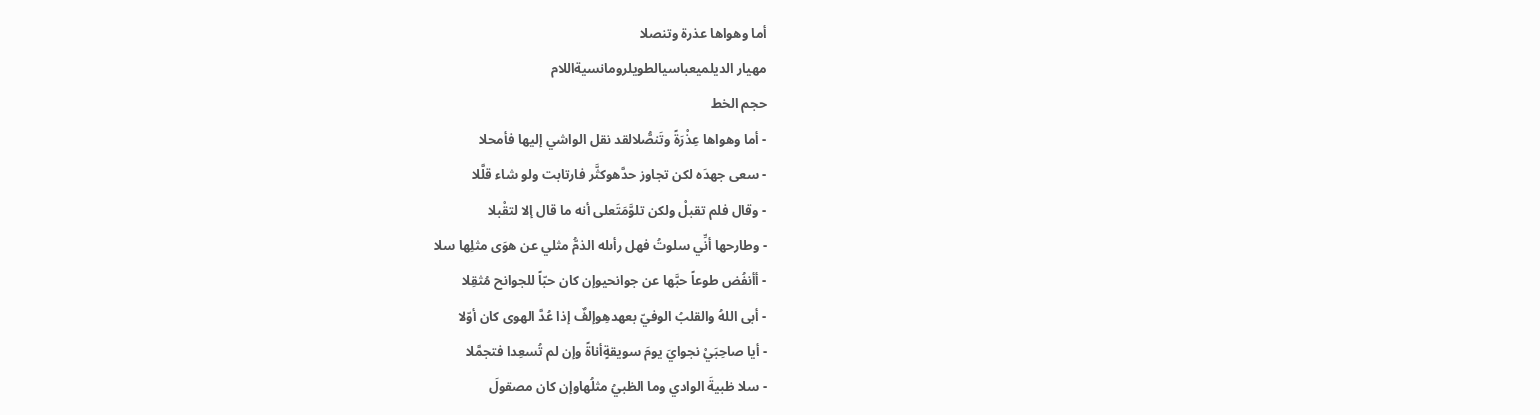أما وهواها عذرة وتنصلا
مهيار الديلميعباسيالطويلرومانسيةاللام
حجم الخط
- أما وهواها عِذْرَةً وتَنصُّلالقد نقل الواشي إليها فأمحلا
- سعى جهدَه لكن تجاوز حدَّهوكثَّر فارتابت ولو شاء قلَّلا
- وقال فلم تقبلْ ولكن تلوَّمَتَعلى أنه ما قال إلا لتقْبلا
- وطارحها أنِّي سلوتُ فهل رأىله الذمُّ مثلي عن هوَى مثلِها سلا
- أأنفُض طوعاً حبَّها عن جوانحيوإن كان حبّاً للجوانح مُثقِلا
- أبى اللهُ والقلبُ الوفيّ بعهدهِوإلفٌ إذا عُدَّ الهوى كان أوّلا
- أيا صاحِبَيْ نجوايَ يومَ سويقةٍأناةً وإن لم تُسعِدا فتجمَّلا
- سلا ظبيةَ الوادي وما الظبيُ مثلُهاوإن كان مصقولَ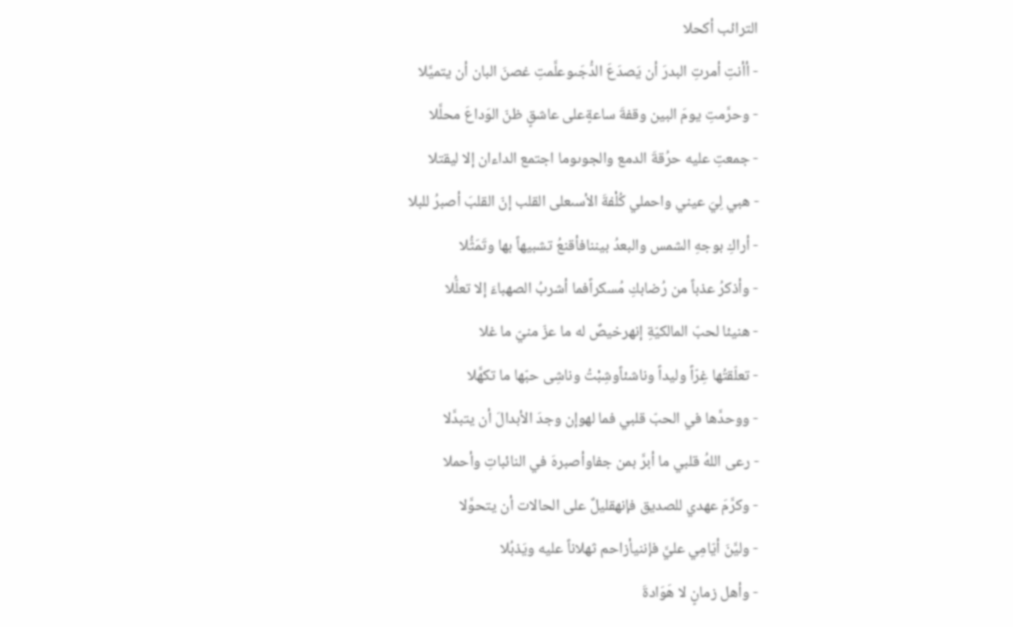الترائب أكحلا
- أأنتِ أمرتِ البدرَ أن يَصدَعَ الدُّجَىوعلَّمتِ غصنَ البان أن يتميَّلا
- وحرَّمتِ يومَ البين وقفةَ ساعةٍعلى عاشقٍ ظنّ الوَداعَ محلَّلا
- جمعتِ عليه حرُقةَ الدمع والجوىوما اجتمع الداءان إلا ليقتلا
- هبي لِيَ عيني واحملي كُلْفةَ الأسىعلى القلب إنّ القلبَ أصبرُ للبلا
- أراكِ بوجهِ الشمس والبعدُ بيننافأقنعُ تشبيهاً بها وتَمَثُّلا
- وأذكرُ عذباً من رُضابكِ مُسكراًفما أشربُ الصهباءَ إلا تعلُّلا
- هنيئا لحبّ المالكيّةِ إنهرخيصٌ له ما عزّ منيّ ما غلا
- تعلّقتُها غِرّاً وليداً وناشئاًوشِبْتُ وناشِى حبّها ما تكهَّلا
- ووحدَّها في الحبّ قلبي فما لهوإن وجدَ الأبدالَ أن يتبدَّلا
- رعى اللهُ قلبي ما أبرَّ بمن جفاوأصبرهَ في النائباتِ وأحملا
- وكرَّمَ عهدي للصديق فإنهقليلٌ على الحالات أن يتحوَّلا
- وليَّنَ أيّامِي عليَّ فإننيأزاحم ثهلاناً عليه ويَذبُلا
- وأهل زمانٍ لا هَوَادةَ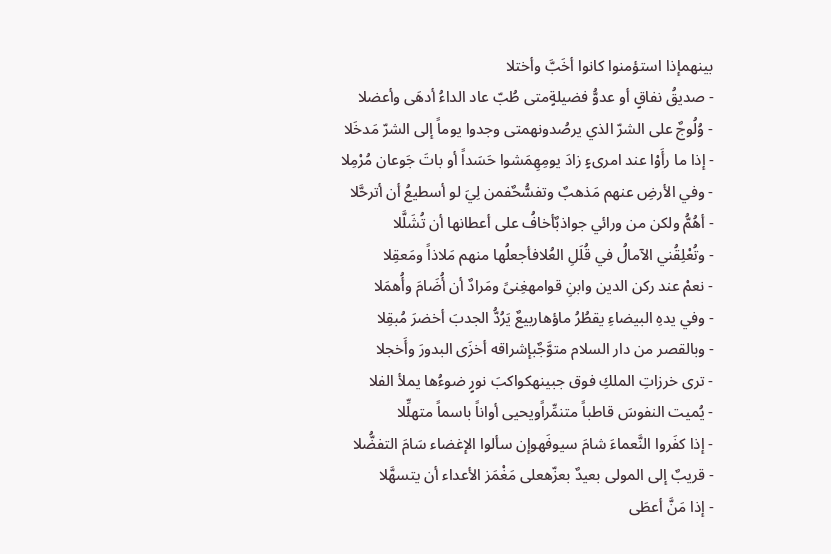بينهمإذا استؤمنوا كانوا أخَبَّ وأختلا
- صديقُ نفاقٍ أو عدوُّ فضيلةٍمتى طُبّ عاد الداءُ أدهَى وأعضلا
- وُلُوجٌ على الشرّ الذي يرصُدونهمتى وجدوا يوماً إلى الشرّ مَدخَلا
- إذا ما رأَوْا عند امرىءٍ زادَ يومِهِمَشوا حَسَداً أو باتَ جَوعان مُرْمِلا
- وفي الأرضِ عنهم مَذهبٌ وتفسُّحٌفمن لِيَ لو أسطيعُ أن أترحَّلا
- أهُمُّ ولكن من ورائي جواذبٌأخافُ على أعطانها أن تُشَلَّلا
- وتُعْلِقُني الآمالُ في قُلَلِ العُلافأجعلُها منهم مَلاذاً ومَعقِلا
- نعمْ عند ركن الدين وابنِ قوامهغِنىً ومَرادٌ أن أُضَامَ وأُهمَلا
- وفي يدهِ البيضاءِ يقطُرُ ماؤهاربيعٌ يَرُدُّ الجدبَ أخضرَ مُبقِلا
- وبالقصر من دار السلام متوَّجٌبإشراقه أخزَى البدورَ وأَخجلا
- ترى خرزاتِ الملكِ فوق جبينهكواكبَ نورٍ ضوءُها يملأ الفلا
- يُميت النفوسَ قاطباً متنمِّراًويحيى أواناً باسماً متهلِّلا
- إذا كفَروا النَّعماءَ شامَ سيوفَهوإن سألوا الإغضاء سَامَ التفضُّلا
- قريبٌ إلى المولى بعيدٌ بعزّهعلى مَغْمَز الأعداء أن يتسهَّلا
- إذا مَنَّ أعطَى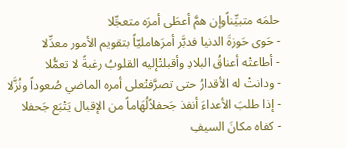حلمَه متبيِّناًوإن همَّ أعطَى أمرَه متعجِّلا
- حَوى حَوزةَ الدنيا فدبَّر أمرَهامليّاً بتقويم الأمور معدِّلا
- أطاعتْه أعناقُ البلادِ وأقبلتْإليه القلوبُ رغبةً لا تعمُّلا
- ودانتْ له الأقدارُ حتى تصرَّفتْعلى أمره الماضي صُعوداً ونُزَّلا
- إذا طلبَ الأعداءَ أنفذ جَحفلاًلُهَاماً من الإقبال يَتْبَع جَحفلا
- كفاه مكانَ السيفِ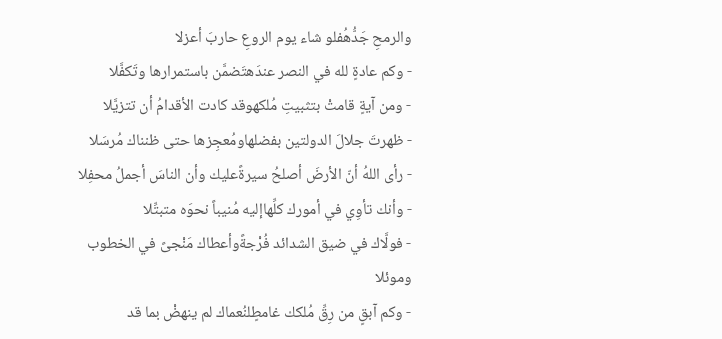والرمحِ جَدُّهُفلو شاء يوم الروعِ حاربَ أعزلا
- وكم عادةٍ لله في النصر عندَهتَضمَّن باستمرارها وتَكفَّلا
- ومن آيةٍ قامتْ بتثبيتِ مُلكهوقد كادت الأقدامُ أن تتزيَّلا
- ظهرتَ جلالَ الدولتين بفضلهاومُعجِزها حتى ظنناك مُرسَلا
- رأى اللهُ أنّ الأرضَ أصلحُ سيرةًعليك وأن الناسَ أجملُ محفِلا
- وأنك تأوِي في أمورك كلِّهاإليه مُنيباً نحوَه متبتِّلا
- فولَّاك في ضيق الشدائد فُرْجةًوأعطاك مَنْجىً في الخطوب وموئلا
- وكم آبقٍ من رِقِّ مُلكك غامطٍلنُعماك لم ينهضْ بما قد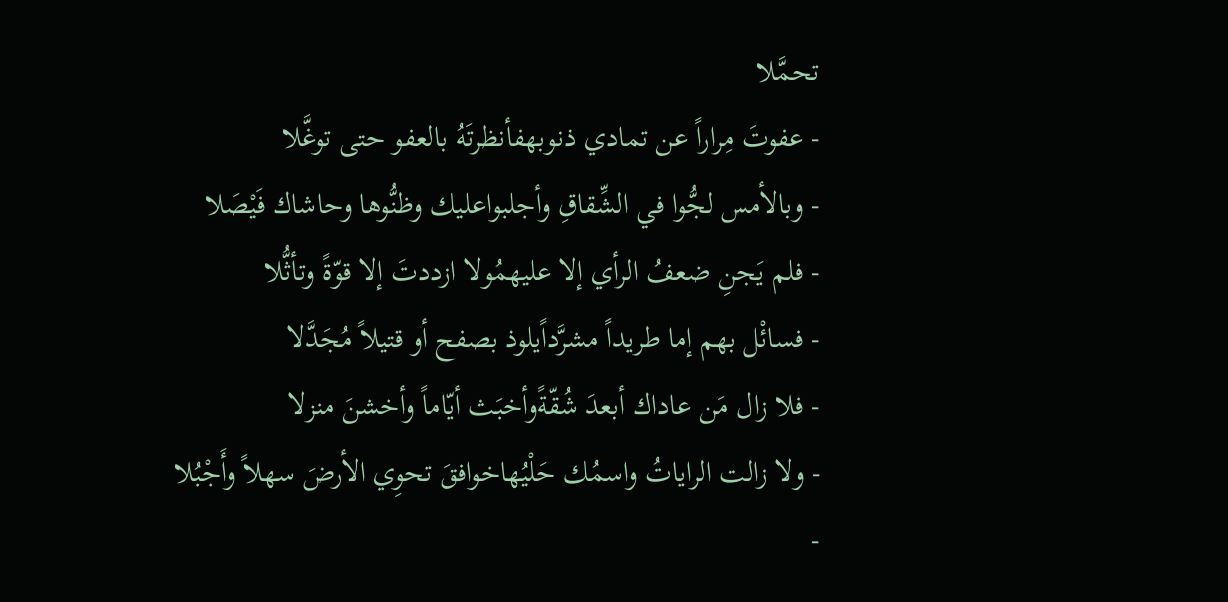تحمَّلا
- عفوتَ مِراراً عن تمادي ذنوبهفأنظرتَهُ بالعفو حتى توغَّلا
- وبالأمس لجُّوا في الشِّقاقِ وأجلبواعليك وظنُّوها وحاشاك فَيْصَلا
- فلم يَجنِ ضعفُ الرأي إلا عليهمُولا ازددتَ إلا قوّةً وتأثُّلا
- فسائْل بهم إما طريداً مشرَّداًيلوذ بصفح أو قتيلاً مُجَدَّلا
- فلا زال مَن عاداك أبعدَ شُقّةًوأخبَث أيّاماً وأخشنَ منزلا
- ولا زالت الراياتُ واسمُك حَلْيُهاخوافقَ تحوِي الأرضَ سهلاً وأَجْبُلا
-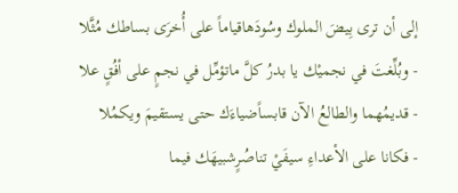إلى أن ترى بِيضَ الملوك وسُودَهاقياماً على أُخرَى بساطك مُثَّلا
- وبُلِّغتَ في نجميْك يا بدرُ كلَّ ماتؤمِّل في نجمٍ على أفُقٍ علا
- قديمُهما والطالعُ الآن قابساًضياءَك حتى يستقيمَ ويكمُلا
- فكانا على الأعداءِ سيفَيْ تناصُرٍشبيهَك فيما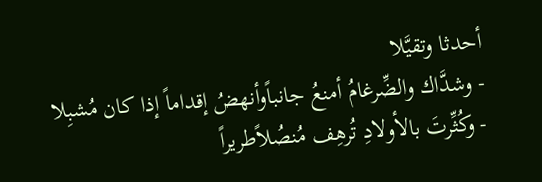أحدثا وتقيَّلا
- وشدَّاك والضِّرغامُ أمنعُ جانباًوأنهضُ إقداماً إذا كان مُشبِلا
- وكُثِّرتَ بالأولادِ تُرهِف مُنصُلاًطريراً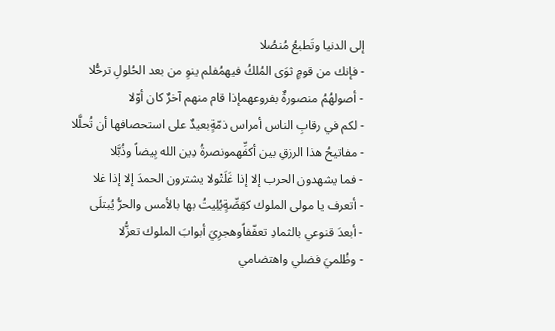إلى الدنيا وتَطبعُ مُنصُلا
- فإنك من قومٍ ثوَى المُلكُ فيهمُفلم ينوِ من بعد الحُلولِ ترحُّلا
- أصولهُمُ منصورةٌ بفروعهمإذا قام منهم آخرٌ كان أوّلا
- لكم في رقابِ الناس أمراس ذمّةٍبعيدٌ على استحصافها أن تُحلَّلا
- مفاتيحُ هذا الرزقِ بين أكفِّهمونصرةُ دِين الله بِيضاً وذُبَّلا
- فما يشهدون الحرب إلا إذا غَلَتْولا يشترون الحمدَ إلا إذا غلا
- أتعرف يا مولى الملوك كقِصِّةٍبُلِيتُ بها بالأمس والحرُّ يُبتلَى
- أبعدَ قنوعي بالثمادِ تعفّفاًوهجرِيَ أبوابَ الملوك تعزُّلا
- وظُلميَ فضلي واهتضامي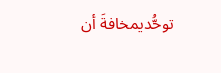توحُّديمخافةَ أن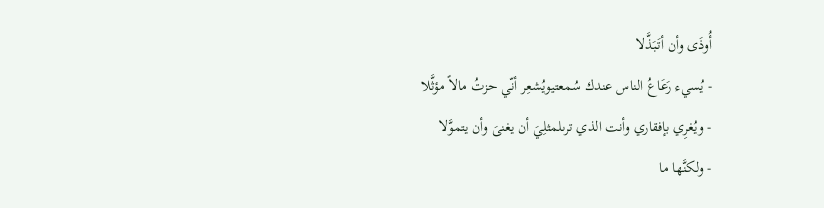أُوذَى وأن أتَبَذَّلا
- يُسيء رَعَاعُ الناس عندك سُمعتيويُشعِر أنّي حزتُ مالاً مؤثَّلا
- ويُغرِي بإفقاري وأنت الذي ترىلمثلِيَ أن يغنىَ وأن يتموَّلا
- ولكنَّها ما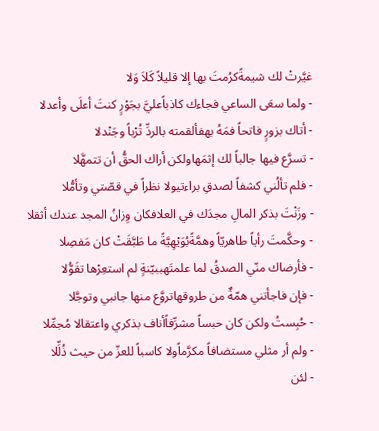غيَّرتْ لك شيمةًكرُمتَ بها إلا قليلاً كَلاَ وَلا
- ولما سعَى الساعي فجاءك كاذباًعليَّ بجَوْرٍ كنتَ أعلَى وأعدلا
- أتاك بزورٍ فاتحاً فمَهُ بهفألقمته بالردِّ تُرْباً وجَنْدلا
- تسرَّع فيها جالباً لك إثمَهاولكن أراك الحقُّ أن تتمهَّلا
- فلم تألُني كشفاً لصدقِ براءتيولا نظراً في قصّتي وتأمُّلا
- وزَنْتَ بذكر المالِ مجدَك في العلافكان وِزانُ المجد عندك أثقلا
- وحكَّمتَ رأياً طاهريّاً وهمَّةًبُوَيْهِيَّةً ما طَبَّقَتْ كان مَفصِلا
- فأرضاك منّي الصدقُ لما علمتَهببيّنةٍ لم استعِرْها تقَوُّلا
- فإن فاجأتني همّةٌ من طروقهاتروَّع منها جانبي وتوجَّلا
- حُبِستُ ولكن كان حبساً مشرِّفاًأناف بذكري واعتقالا مُجمِّلا
- ولم أر مثلي مستضافاً مكرَّماًولا كاسباً للعزّ من حيث ذُلِّلا
- لئن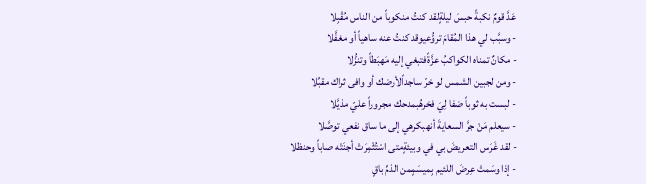عَدَّ قومٌ نكبةً حبسَ ليلةٍلقد كنتُ منكوباً من الناس مُقْبِلا
- وسبَّب لي هذا المُقامَ تروُّعيوقد كنتُ عنه ساهياً أو مغفَّلا
- مكانٌ تمناه الكواكبُ عزَّةًفتبغي إليه مَهبَطاً وتنزُّلا
- ومن لجبين الشمس لو خرّ ساجداًلأرضك أو وافى ثراك مقبِّلا
- لبست به ثوباً ضفا لِيَ فخرهُبمدحك مجروراً عليّ مذيَّلا
- سيعلم مَنْ جرَّ السعايةَ أنهبكرهي إلى ما ساق نفعي توصَّلا
- لقد غَرَس التعريضَ بي في وبيئةٍمتى اسْتُثْمِرَتْ أجنَتْه صاباً وحنظلا
- إذا وسَمتْ عِرضَ اللئيم بِميسَمٍمن الذمِّ باقٍ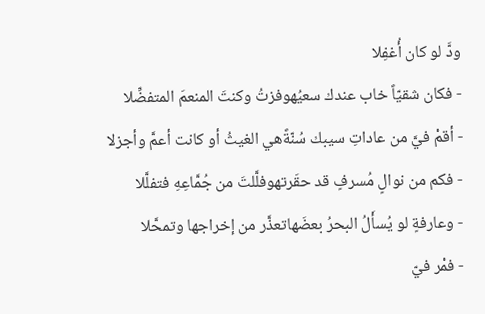ودَّ لو كان أُغفِلا
- فكان شقيّاً خاب عندك سعيُهوفزتُ وكنتَ المنعمَ المتفضِّلا
- أقمْ فيَّ من عاداتِ سيبك سُنّةًهي الغيثُ أو كانت أعمَّ وأجزلا
- فكم من نوالٍ مُسرفٍ قد حقَرتهوفلَّلتَ من جُمَّاعِهِ فتفلَّلا
- وعارفةٍ لو يُسأَلُ البحرُ بعضَهاتعذَّر من إخراجها وتمحَّلا
- فمْر فيّ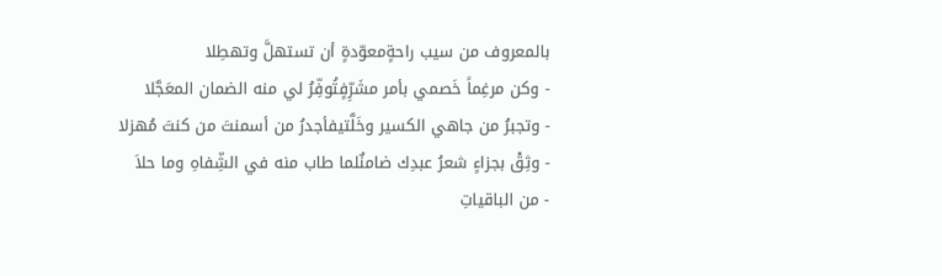بالمعروف من سيب راحةٍمعوّدةٍ أن تستهلَّ وتهطِلا
- وكن مرغِماً خَصمي بأمر مشَرِّفٍتُوفِّرُ لي منه الضمان المعَجَّلا
- وتجبرُ من جاهي الكسير وخَلَّتيفأجدرُ من أسمنتَ من كنتَ مُهزلا
- وثِقْ بجزاءٍ شعرُ عبدِك ضامنٌلما طاب منه في الشِّفاهِ وما حلاَ
- من الباقياتِ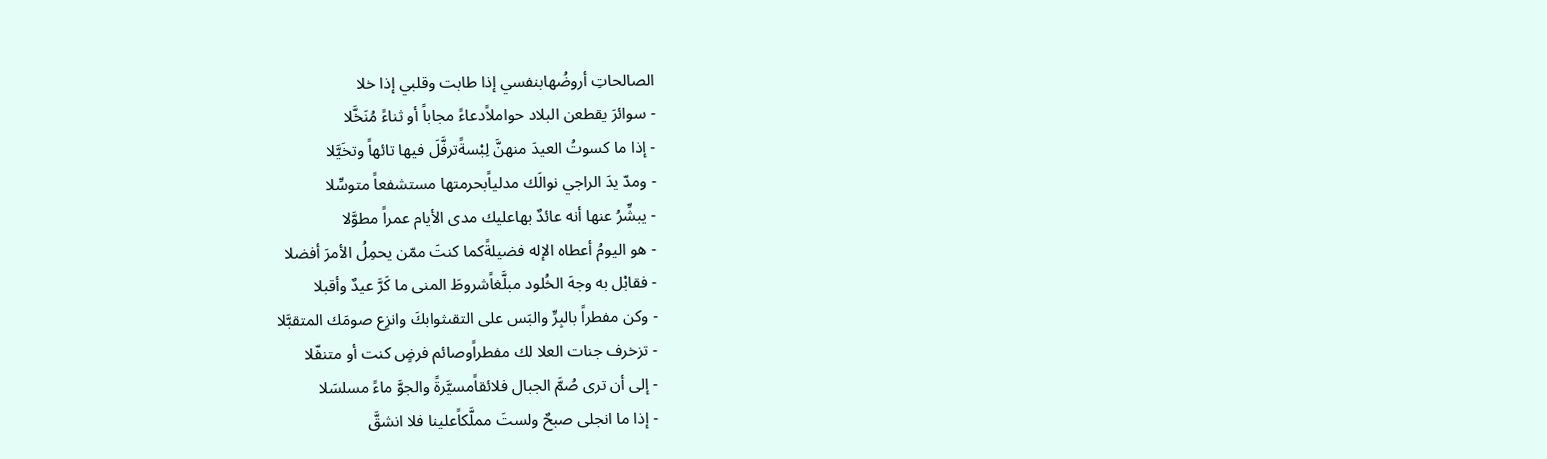الصالحاتِ أروضُهابنفسي إذا طابت وقلبي إذا خلا
- سوائرَ يقطعن البلاد حواملاًدعاءً مجاباً أو ثناءً مُنَخَّلا
- إذا ما كسوتُ العيدَ منهنَّ لِبْسةًترفَّلَ فيها تائهاً وتخَيَّلا
- ومدّ يدَ الراجي نوالَك مدلياًبحرمتها مستشفعاً متوسِّلا
- يبشِّرُ عنها أنه عائدٌ بهاعليك مدى الأيام عمراً مطوَّلا
- هو اليومُ أعطاه الإله فضيلةًكما كنتَ ممّن يحمِلُ الأمرَ أفضلا
- فقابْل به وجهَ الخُلود مبلَّغاًشروطَ المنى ما كَرَّ عيدٌ وأقبلا
- وكن مفطراً بالبِرِّ والبَس على التقىثوابكَ وانزِع صومَك المتقبَّلا
- تزخرف جنات العلا لك مفطراًوصائم فرضٍ كنت أو متنفّلا
- إلى أن ترى صُمَّ الجبال فلائقاًمسيَّرةً والجوَّ ماءً مسلسَلا
- إذا ما انجلى صبحٌ ولستَ مملَّكاًعلينا فلا انشقَّ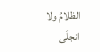الظلامُ ولا انجلَى